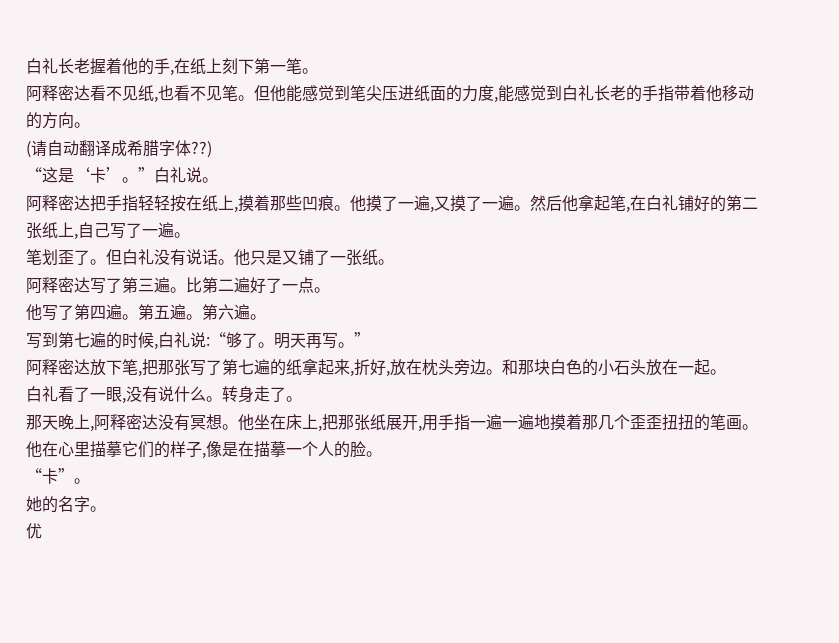白礼长老握着他的手,在纸上刻下第一笔。
阿释密达看不见纸,也看不见笔。但他能感觉到笔尖压进纸面的力度,能感觉到白礼长老的手指带着他移动的方向。
(请自动翻译成希腊字体??)
“这是‘卡’。”白礼说。
阿释密达把手指轻轻按在纸上,摸着那些凹痕。他摸了一遍,又摸了一遍。然后他拿起笔,在白礼铺好的第二张纸上,自己写了一遍。
笔划歪了。但白礼没有说话。他只是又铺了一张纸。
阿释密达写了第三遍。比第二遍好了一点。
他写了第四遍。第五遍。第六遍。
写到第七遍的时候,白礼说:“够了。明天再写。”
阿释密达放下笔,把那张写了第七遍的纸拿起来,折好,放在枕头旁边。和那块白色的小石头放在一起。
白礼看了一眼,没有说什么。转身走了。
那天晚上,阿释密达没有冥想。他坐在床上,把那张纸展开,用手指一遍一遍地摸着那几个歪歪扭扭的笔画。他在心里描摹它们的样子,像是在描摹一个人的脸。
“卡”。
她的名字。
优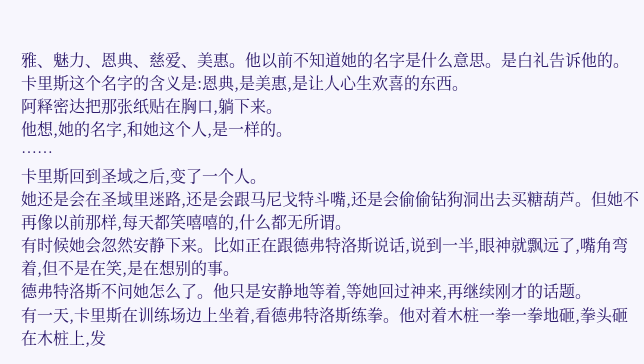雅、魅力、恩典、慈爱、美惠。他以前不知道她的名字是什么意思。是白礼告诉他的。卡里斯这个名字的含义是:恩典,是美惠,是让人心生欢喜的东西。
阿释密达把那张纸贴在胸口,躺下来。
他想,她的名字,和她这个人,是一样的。
……
卡里斯回到圣域之后,变了一个人。
她还是会在圣域里迷路,还是会跟马尼戈特斗嘴,还是会偷偷钻狗洞出去买糖葫芦。但她不再像以前那样,每天都笑嘻嘻的,什么都无所谓。
有时候她会忽然安静下来。比如正在跟德弗特洛斯说话,说到一半,眼神就飘远了,嘴角弯着,但不是在笑,是在想别的事。
德弗特洛斯不问她怎么了。他只是安静地等着,等她回过神来,再继续刚才的话题。
有一天,卡里斯在训练场边上坐着,看德弗特洛斯练拳。他对着木桩一拳一拳地砸,拳头砸在木桩上,发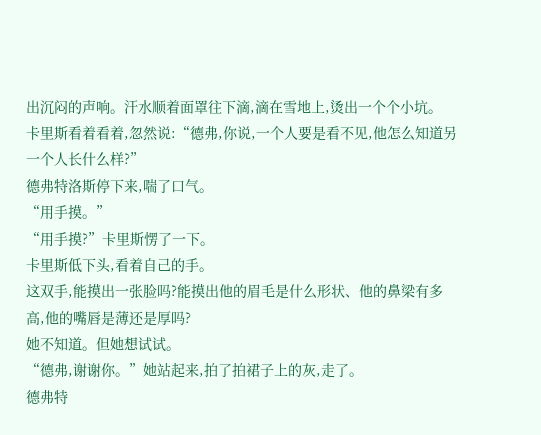出沉闷的声响。汗水顺着面罩往下滴,滴在雪地上,烫出一个个小坑。
卡里斯看着看着,忽然说:“德弗,你说,一个人要是看不见,他怎么知道另一个人长什么样?”
德弗特洛斯停下来,喘了口气。
“用手摸。”
“用手摸?”卡里斯愣了一下。
卡里斯低下头,看着自己的手。
这双手,能摸出一张脸吗?能摸出他的眉毛是什么形状、他的鼻梁有多高,他的嘴唇是薄还是厚吗?
她不知道。但她想试试。
“德弗,谢谢你。”她站起来,拍了拍裙子上的灰,走了。
德弗特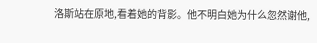洛斯站在原地,看着她的背影。他不明白她为什么忽然谢他,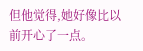但他觉得,她好像比以前开心了一点。